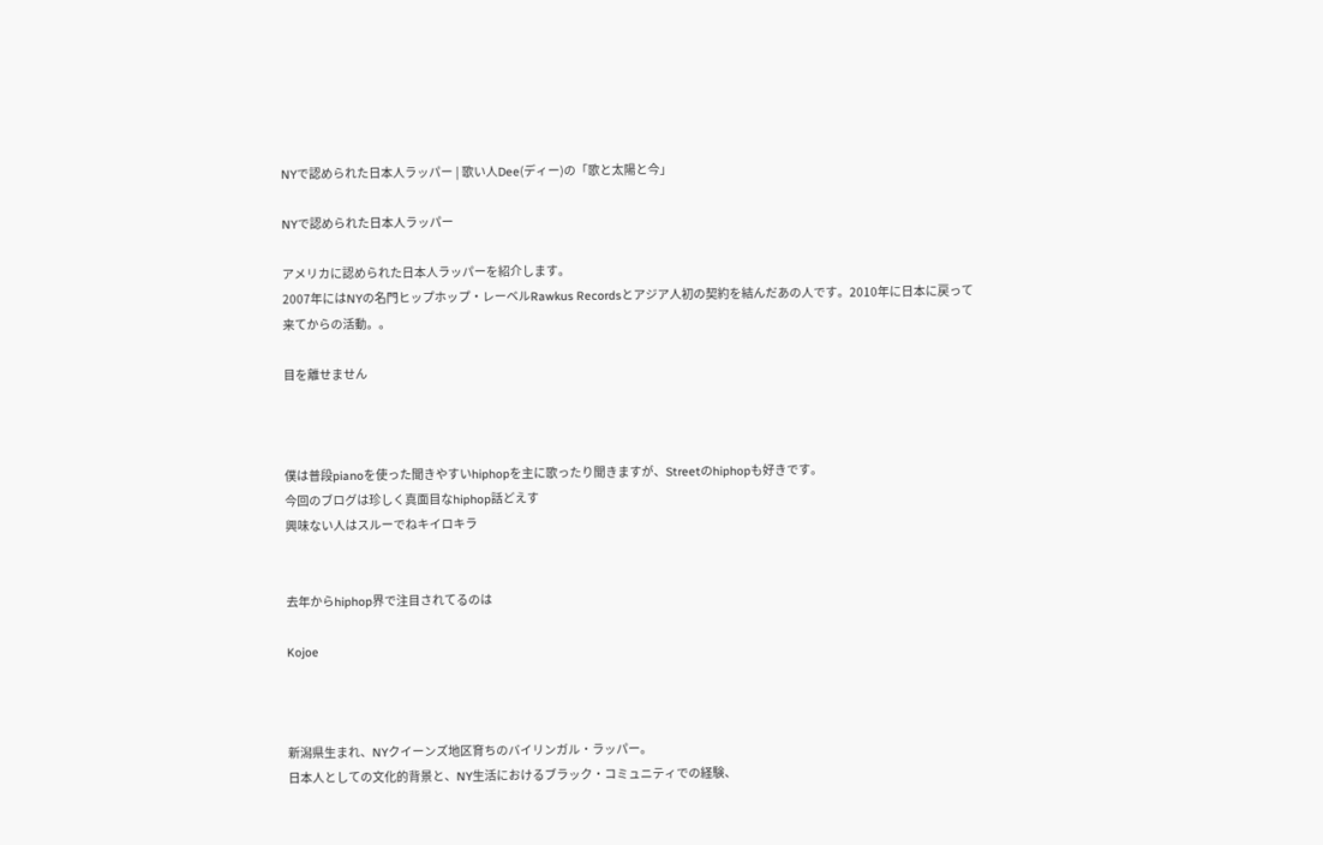NYで認められた日本人ラッパー | 歌い人Dee(ディー)の「歌と太陽と今」

NYで認められた日本人ラッパー

アメリカに認められた日本人ラッパーを紹介します。
2007年にはNYの名門ヒップホップ・レーベルRawkus Recordsとアジア人初の契約を結んだあの人です。2010年に日本に戻って来てからの活動。。

目を離せません



僕は普段pianoを使った聞きやすいhiphopを主に歌ったり聞きますが、Streetのhiphopも好きです。
今回のブログは珍しく真面目なhiphop話どえす
興味ない人はスルーでねキイロキラ


去年からhiphop界で注目されてるのは

Kojoe



新潟県生まれ、NYクイーンズ地区育ちのバイリンガル・ラッパー。
日本人としての文化的背景と、NY生活におけるブラック・コミュニティでの経験、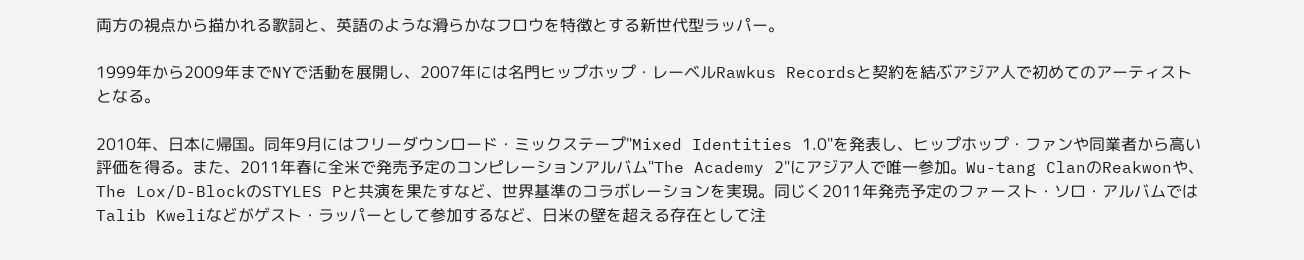両方の視点から描かれる歌詞と、英語のような滑らかなフロウを特徴とする新世代型ラッパー。

1999年から2009年までNYで活動を展開し、2007年には名門ヒップホップ・レーベルRawkus Recordsと契約を結ぶアジア人で初めてのアーティストとなる。

2010年、日本に帰国。同年9月にはフリーダウンロード・ミックステープ"Mixed Identities 1.0"を発表し、ヒップホップ・ファンや同業者から高い評価を得る。また、2011年春に全米で発売予定のコンピレーションアルバム"The Academy 2"にアジア人で唯一参加。Wu-tang ClanのReakwonや、The Lox/D-BlockのSTYLES Pと共演を果たすなど、世界基準のコラボレーションを実現。同じく2011年発売予定のファースト・ソロ・アルバムではTalib Kweliなどがゲスト・ラッパーとして参加するなど、日米の壁を超える存在として注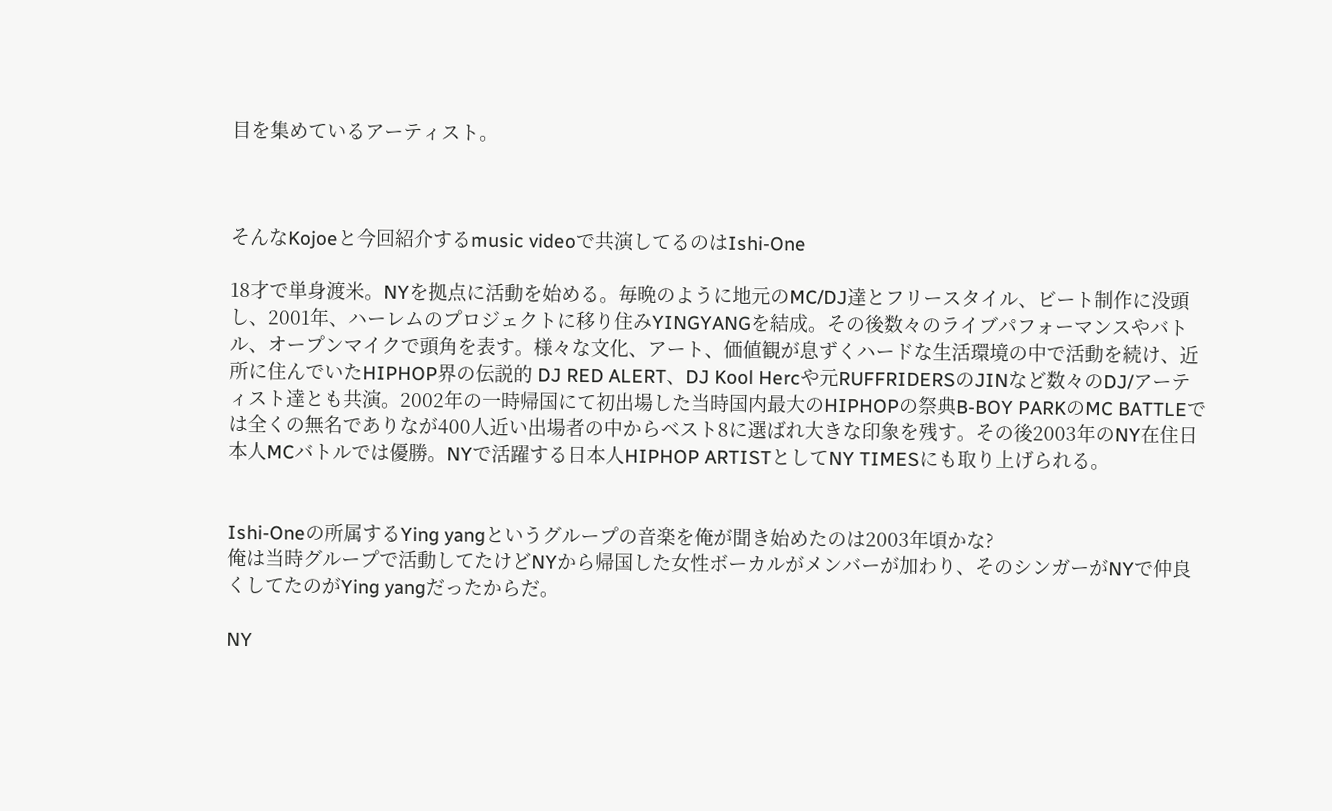目を集めているアーティスト。



そんなKojoeと今回紹介するmusic videoで共演してるのはIshi-One

18才で単身渡米。NYを拠点に活動を始める。毎晩のように地元のMC/DJ達とフリースタイル、ビート制作に没頭し、2001年、ハーレムのプロジェクトに移り住みYINGYANGを結成。その後数々のライブパフォーマンスやバトル、オープンマイクで頭角を表す。様々な文化、アート、価値観が息ずくハードな生活環境の中で活動を続け、近所に住んでいたHIPHOP界の伝説的 DJ RED ALERT、DJ Kool Hercや元RUFFRIDERSのJINなど数々のDJ/アーティスト達とも共演。2002年の一時帰国にて初出場した当時国内最大のHIPHOPの祭典B-BOY PARKのMC BATTLEでは全くの無名でありなが400人近い出場者の中からベスト8に選ばれ大きな印象を残す。その後2003年のNY在住日本人MCバトルでは優勝。NYで活躍する日本人HIPHOP ARTISTとしてNY TIMESにも取り上げられる。


Ishi-Oneの所属するYing yangというグループの音楽を俺が聞き始めたのは2003年頃かな?
俺は当時グループで活動してたけどNYから帰国した女性ボーカルがメンバーが加わり、そのシンガーがNYで仲良くしてたのがYing yangだったからだ。

NY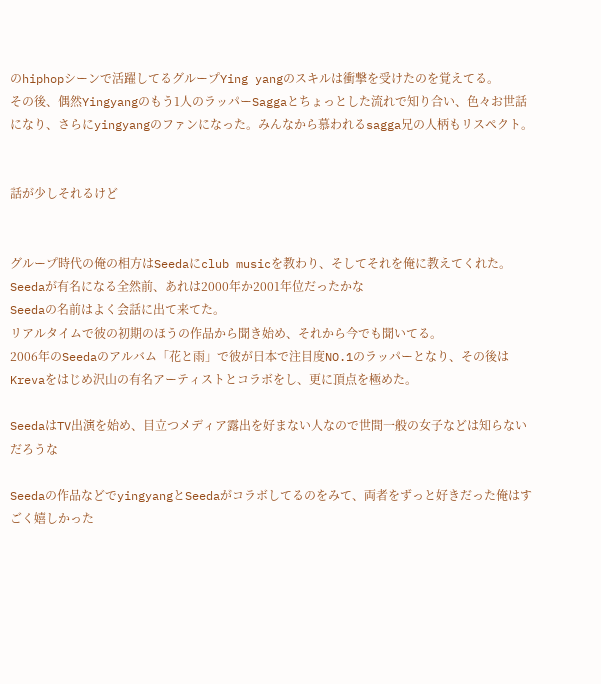のhiphopシーンで活躍してるグループYing yangのスキルは衝撃を受けたのを覚えてる。
その後、偶然Yingyangのもう1人のラッパーSaggaとちょっとした流れで知り合い、色々お世話になり、さらにyingyangのファンになった。みんなから慕われるsagga兄の人柄もリスペクト。


話が少しそれるけど


グループ時代の俺の相方はSeedaにclub musicを教わり、そしてそれを俺に教えてくれた。
Seedaが有名になる全然前、あれは2000年か2001年位だったかな
Seedaの名前はよく会話に出て来てた。
リアルタイムで彼の初期のほうの作品から聞き始め、それから今でも聞いてる。
2006年のSeedaのアルバム「花と雨」で彼が日本で注目度NO.1のラッパーとなり、その後はKrevaをはじめ沢山の有名アーティストとコラボをし、更に頂点を極めた。

SeedaはTV出演を始め、目立つメディア露出を好まない人なので世間一般の女子などは知らないだろうな

Seedaの作品などでyingyangとSeedaがコラボしてるのをみて、両者をずっと好きだった俺はすごく嬉しかった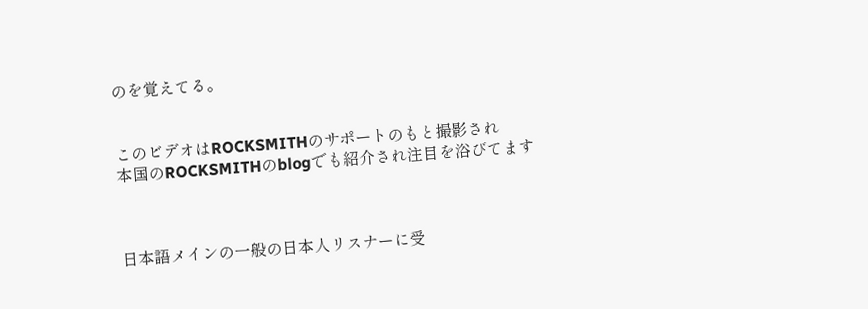のを覚えてる。


このビデオはROCKSMITHのサポートのもと撮影され
本国のROCKSMITHのblogでも紹介され注目を浴びてます



日本語メインの一般の日本人リスナーに受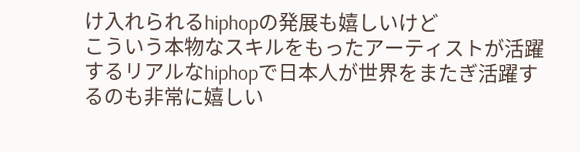け入れられるhiphopの発展も嬉しいけど
こういう本物なスキルをもったアーティストが活躍するリアルなhiphopで日本人が世界をまたぎ活躍するのも非常に嬉しい